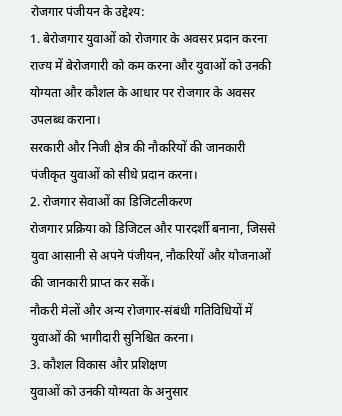रोजगार पंजीयन के उद्देश्य:
1. बेरोजगार युवाओं को रोजगार के अवसर प्रदान करना
राज्य में बेरोजगारी को कम करना और युवाओं को उनकी योग्यता और कौशल के आधार पर रोजगार के अवसर उपलब्ध कराना।
सरकारी और निजी क्षेत्र की नौकरियों की जानकारी पंजीकृत युवाओं को सीधे प्रदान करना।
2. रोजगार सेवाओं का डिजिटलीकरण
रोजगार प्रक्रिया को डिजिटल और पारदर्शी बनाना, जिससे युवा आसानी से अपने पंजीयन, नौकरियों और योजनाओं की जानकारी प्राप्त कर सकें।
नौकरी मेलों और अन्य रोजगार-संबंधी गतिविधियों में युवाओं की भागीदारी सुनिश्चित करना।
3. कौशल विकास और प्रशिक्षण
युवाओं को उनकी योग्यता के अनुसार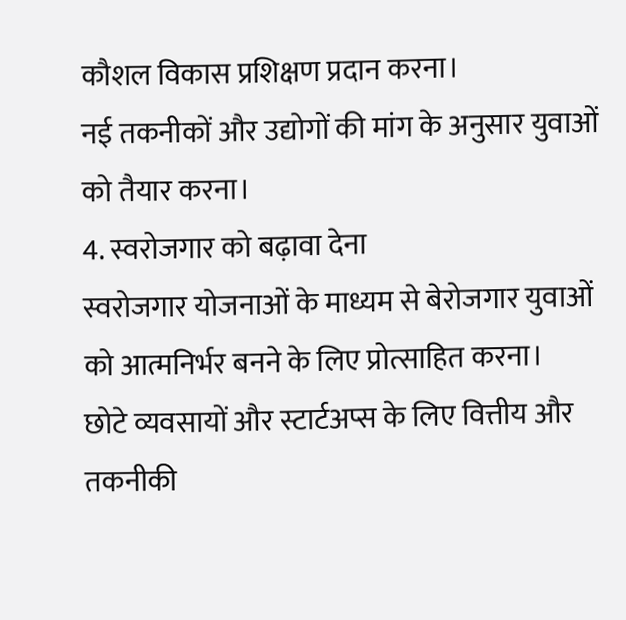कौशल विकास प्रशिक्षण प्रदान करना।
नई तकनीकों और उद्योगों की मांग के अनुसार युवाओं को तैयार करना।
4. स्वरोजगार को बढ़ावा देना
स्वरोजगार योजनाओं के माध्यम से बेरोजगार युवाओं को आत्मनिर्भर बनने के लिए प्रोत्साहित करना।
छोटे व्यवसायों और स्टार्टअप्स के लिए वित्तीय और तकनीकी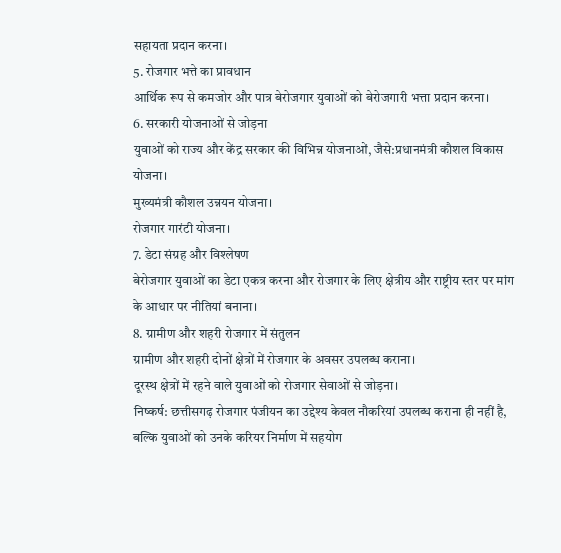सहायता प्रदान करना।
5. रोजगार भत्ते का प्रावधान
आर्थिक रूप से कमजोर और पात्र बेरोजगार युवाओं को बेरोजगारी भत्ता प्रदान करना।
6. सरकारी योजनाओं से जोड़ना
युवाओं को राज्य और केंद्र सरकार की विभिन्न योजनाओं, जैसे:प्रधानमंत्री कौशल विकास योजना।
मुख्यमंत्री कौशल उन्नयन योजना।
रोजगार गारंटी योजना।
7. डेटा संग्रह और विश्लेषण
बेरोजगार युवाओं का डेटा एकत्र करना और रोजगार के लिए क्षेत्रीय और राष्ट्रीय स्तर पर मांग के आधार पर नीतियां बनाना।
8. ग्रामीण और शहरी रोजगार में संतुलन
ग्रामीण और शहरी दोनों क्षेत्रों में रोजगार के अवसर उपलब्ध कराना।
दूरस्थ क्षेत्रों में रहने वाले युवाओं को रोजगार सेवाओं से जोड़ना।
निष्कर्ष: छत्तीसगढ़ रोजगार पंजीयन का उद्देश्य केवल नौकरियां उपलब्ध कराना ही नहीं है, बल्कि युवाओं को उनके करियर निर्माण में सहयोग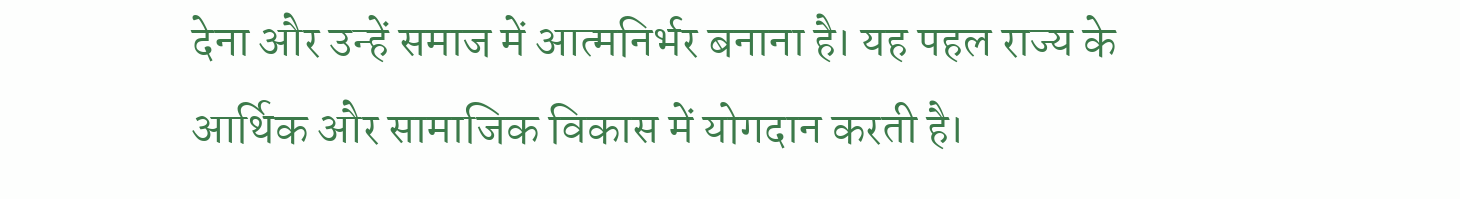देना और उन्हें समाज में आत्मनिर्भर बनाना है। यह पहल राज्य के आर्थिक और सामाजिक विकास में योगदान करती है।